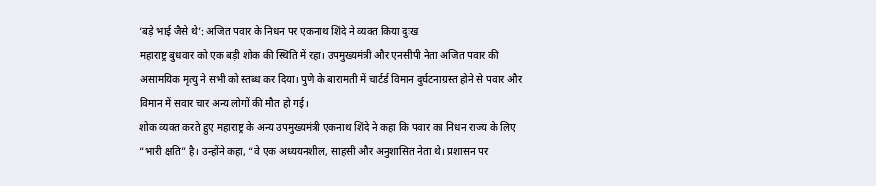‘बड़े भाई जैसे थे’: अजित पवार के निधन पर एकनाथ शिंदे ने व्यक्त किया दुःख
महाराष्ट्र बुधवार को एक बड़ी शोक की स्थिति में रहा। उपमुख्यमंत्री और एनसीपी नेता अजित पवार की असामयिक मृत्यु ने सभी को स्तब्ध कर दिया। पुणे के बारामती में चार्टर्ड विमान दुर्घटनाग्रस्त होने से पवार और विमान में सवार चार अन्य लोगों की मौत हो गई।
शोक व्यक्त करते हुए महाराष्ट्र के अन्य उपमुख्यमंत्री एकनाथ शिंदे ने कहा कि पवार का निधन राज्य के लिए “भारी क्षति” है। उन्होंने कहा, “वे एक अध्ययनशील, साहसी और अनुशासित नेता थे। प्रशासन पर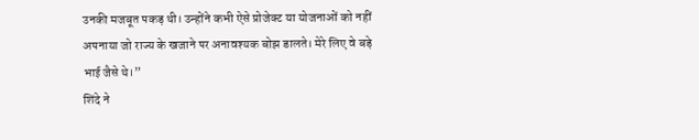उनकी मजबूत पकड़ थी। उन्होंने कभी ऐसे प्रोजेक्ट या योजनाओं को नहीं अपनाया जो राज्य के खजाने पर अनावश्यक बोझ डालते। मेरे लिए वे बड़े भाई जैसे थे।”
शिंदे ने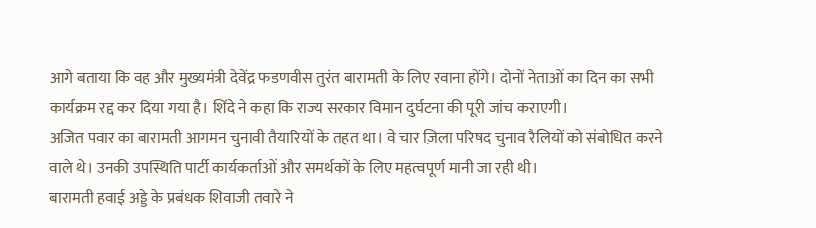आगे बताया कि वह और मुख्यमंत्री देवेंद्र फडणवीस तुरंत बारामती के लिए रवाना होंगे। दोनों नेताओं का दिन का सभी कार्यक्रम रद्द कर दिया गया है। शिंदे ने कहा कि राज्य सरकार विमान दुर्घटना की पूरी जांच कराएगी।
अजित पवार का बारामती आगमन चुनावी तैयारियों के तहत था। वे चार ज़िला परिषद चुनाव रैलियों को संबोधित करने वाले थे। उनकी उपस्थिति पार्टी कार्यकर्ताओं और समर्थकों के लिए महत्वपूर्ण मानी जा रही थी।
बारामती हवाई अड्डे के प्रबंधक शिवाजी तवारे ने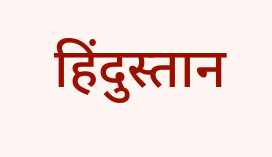हिंदुस्तान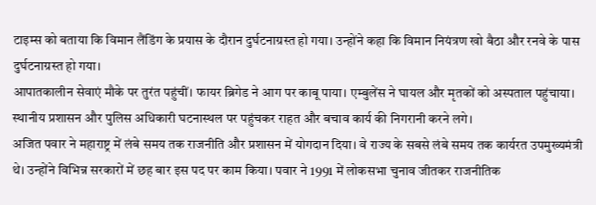टाइम्स को बताया कि विमान लैंडिंग के प्रयास के दौरान दुर्घटनाग्रस्त हो गया। उन्होंने कहा कि विमान नियंत्रण खो बैठा और रनवे के पास दुर्घटनाग्रस्त हो गया।
आपातकालीन सेवाएं मौके पर तुरंत पहुंचीं। फायर ब्रिगेड ने आग पर काबू पाया। एम्बुलेंस ने घायल और मृतकों को अस्पताल पहुंचाया। स्थानीय प्रशासन और पुलिस अधिकारी घटनास्थल पर पहुंचकर राहत और बचाव कार्य की निगरानी करने लगे।
अजित पवार ने महाराष्ट्र में लंबे समय तक राजनीति और प्रशासन में योगदान दिया। वे राज्य के सबसे लंबे समय तक कार्यरत उपमुख्यमंत्री थे। उन्होंने विभिन्न सरकारों में छह बार इस पद पर काम किया। पवार ने 1991 में लोकसभा चुनाव जीतकर राजनीतिक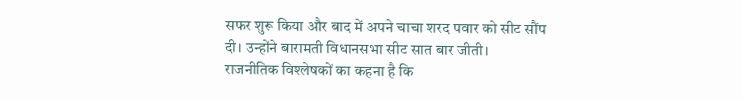सफर शुरू किया और बाद में अपने चाचा शरद पवार को सीट सौंप दी। उन्होंने बारामती विधानसभा सीट सात बार जीती।
राजनीतिक विश्लेषकों का कहना है कि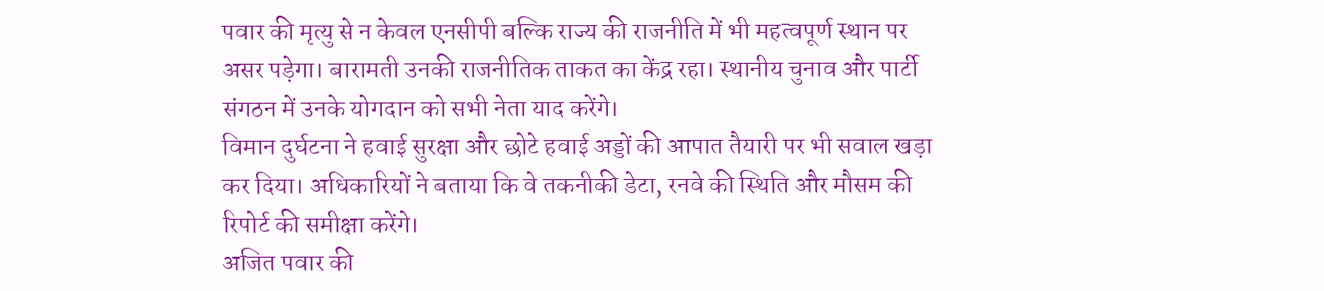पवार की मृत्यु से न केवल एनसीपी बल्कि राज्य की राजनीति में भी महत्वपूर्ण स्थान पर असर पड़ेगा। बारामती उनकी राजनीतिक ताकत का केंद्र रहा। स्थानीय चुनाव और पार्टी संगठन में उनके योगदान को सभी नेता याद करेंगे।
विमान दुर्घटना ने हवाई सुरक्षा और छोटे हवाई अड्डों की आपात तैयारी पर भी सवाल खड़ा कर दिया। अधिकारियों ने बताया कि वे तकनीकी डेटा, रनवे की स्थिति और मौसम की रिपोर्ट की समीक्षा करेंगे।
अजित पवार की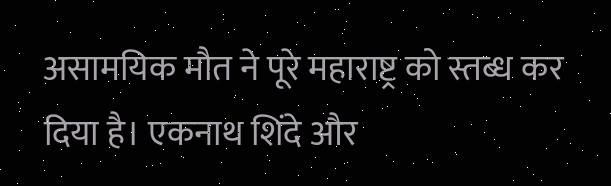असामयिक मौत ने पूरे महाराष्ट्र को स्तब्ध कर दिया है। एकनाथ शिंदे और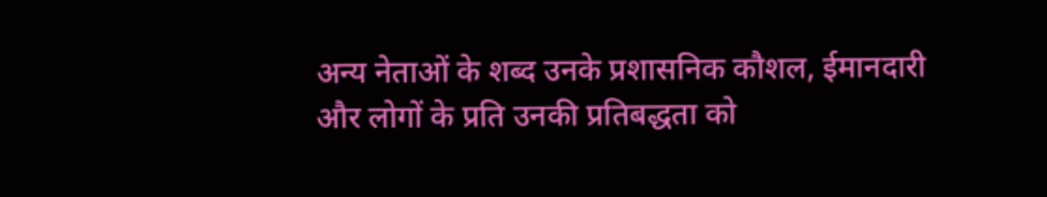अन्य नेताओं के शब्द उनके प्रशासनिक कौशल, ईमानदारी और लोगों के प्रति उनकी प्रतिबद्धता को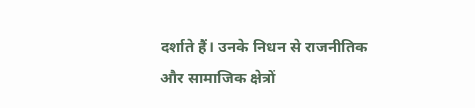दर्शाते हैं। उनके निधन से राजनीतिक और सामाजिक क्षेत्रों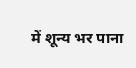में शून्य भर पाना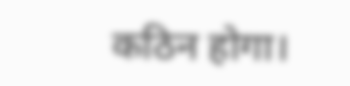कठिन होगा।